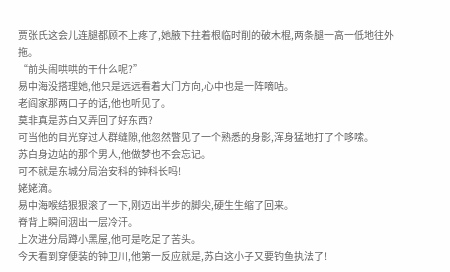贾张氏这会儿连腿都顾不上疼了,她腋下拄着根临时削的破木棍,两条腿一高一低地往外拖。
“前头闹哄哄的干什么呢?”
易中海没搭理她,他只是远远看着大门方向,心中也是一阵嘀咕。
老阎家那两口子的话,他也听见了。
莫非真是苏白又弄回了好东西?
可当他的目光穿过人群缝隙,他忽然瞥见了一个熟悉的身影,浑身猛地打了个哆嗦。
苏白身边站的那个男人,他做梦也不会忘记。
可不就是东城分局治安科的钟科长吗!
姥姥滴。
易中海喉结狠狠滚了一下,刚迈出半步的脚尖,硬生生缩了回来。
脊背上瞬间洇出一层冷汗。
上次进分局蹲小黑屋,他可是吃足了苦头。
今天看到穿便装的钟卫川,他第一反应就是,苏白这小子又要钓鱼执法了!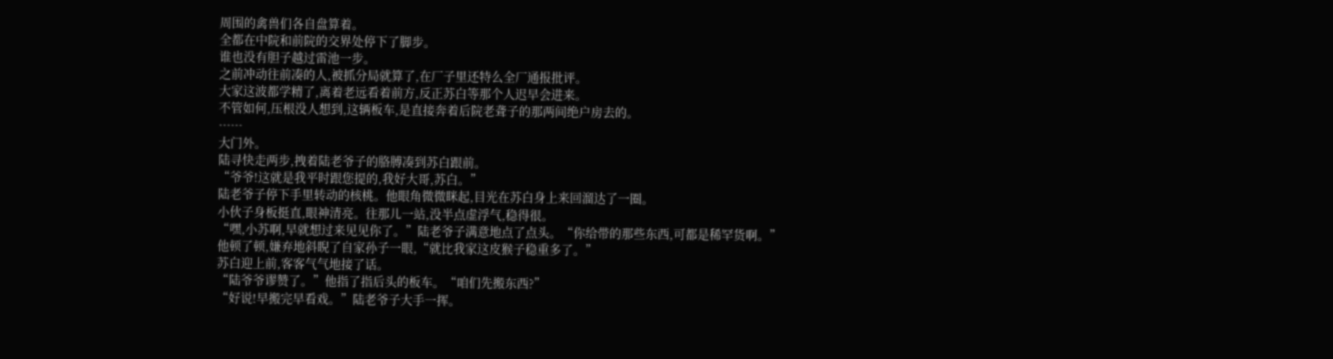周围的禽兽们各自盘算着。
全都在中院和前院的交界处停下了脚步。
谁也没有胆子越过雷池一步。
之前冲动往前凑的人,被抓分局就算了,在厂子里还特么全厂通报批评。
大家这波都学精了,离着老远看着前方,反正苏白等那个人迟早会进来。
不管如何,压根没人想到,这辆板车,是直接奔着后院老聋子的那两间绝户房去的。
……
大门外。
陆寻快走两步,拽着陆老爷子的胳膊凑到苏白跟前。
“爷爷!这就是我平时跟您提的,我好大哥,苏白。”
陆老爷子停下手里转动的核桃。他眼角微微眯起,目光在苏白身上来回溜达了一圈。
小伙子身板挺直,眼神清亮。往那儿一站,没半点虚浮气,稳得很。
“嘿,小苏啊,早就想过来见见你了。”陆老爷子满意地点了点头。“你给带的那些东西,可都是稀罕货啊。”
他顿了顿,嫌弃地斜睨了自家孙子一眼,“就比我家这皮猴子稳重多了。”
苏白迎上前,客客气气地接了话。
“陆爷爷谬赞了。”他指了指后头的板车。“咱们先搬东西?”
“好说!早搬完早看戏。”陆老爷子大手一挥。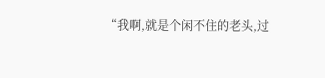“我啊,就是个闲不住的老头,过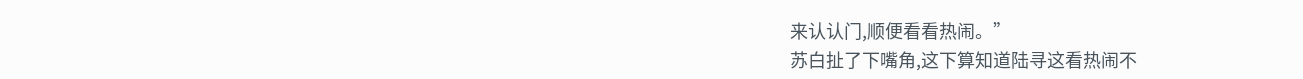来认认门,顺便看看热闹。”
苏白扯了下嘴角,这下算知道陆寻这看热闹不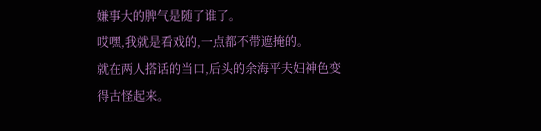嫌事大的脾气是随了谁了。
哎嘿,我就是看戏的,一点都不带遮掩的。
就在两人搭话的当口,后头的余海平夫妇神色变得古怪起来。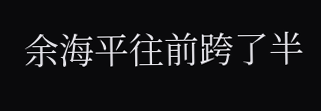余海平往前跨了半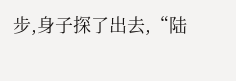步,身子探了出去,“陆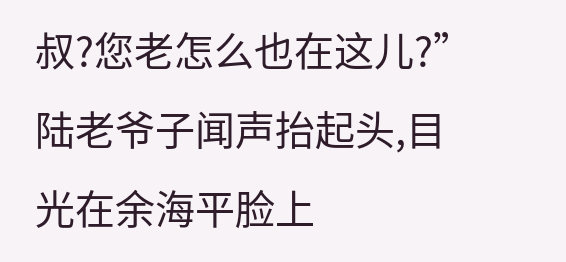叔?您老怎么也在这儿?”
陆老爷子闻声抬起头,目光在余海平脸上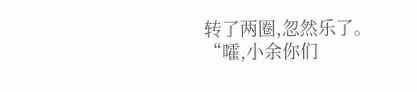转了两圈,忽然乐了。
“嚯,小余你们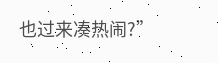也过来凑热闹?”